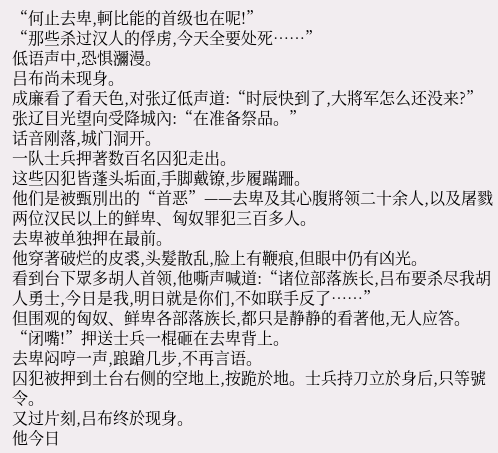“何止去卑,軻比能的首级也在呢!”
“那些杀过汉人的俘虏,今天全要处死……”
低语声中,恐惧瀰漫。
吕布尚未现身。
成廉看了看天色,对张辽低声道:“时辰快到了,大將军怎么还没来?”
张辽目光望向受降城內:“在准备祭品。”
话音刚落,城门洞开。
一队士兵押著数百名囚犯走出。
这些囚犯皆蓬头垢面,手脚戴镣,步履蹣跚。
他们是被甄別出的“首恶”——去卑及其心腹將领二十余人,以及屠戮两位汉民以上的鲜卑、匈奴罪犯三百多人。
去卑被单独押在最前。
他穿著破烂的皮裘,头髮散乱,脸上有鞭痕,但眼中仍有凶光。
看到台下眾多胡人首领,他嘶声喊道:“诸位部落族长,吕布要杀尽我胡人勇士,今日是我,明日就是你们,不如联手反了……”
但围观的匈奴、鲜卑各部落族长,都只是静静的看著他,无人应答。
“闭嘴!”押送士兵一棍砸在去卑背上。
去卑闷哼一声,踉蹌几步,不再言语。
囚犯被押到土台右侧的空地上,按跪於地。士兵持刀立於身后,只等號令。
又过片刻,吕布终於现身。
他今日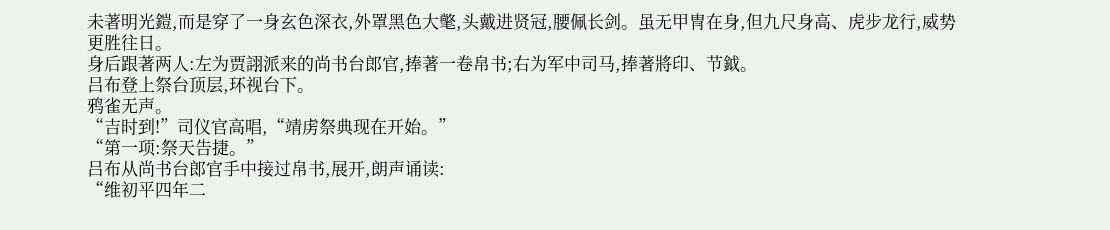未著明光鎧,而是穿了一身玄色深衣,外罩黑色大氅,头戴进贤冠,腰佩长剑。虽无甲冑在身,但九尺身高、虎步龙行,威势更胜往日。
身后跟著两人:左为贾詡派来的尚书台郎官,捧著一卷帛书;右为军中司马,捧著將印、节鉞。
吕布登上祭台顶层,环视台下。
鸦雀无声。
“吉时到!”司仪官高唱,“靖虏祭典现在开始。”
“第一项:祭天告捷。”
吕布从尚书台郎官手中接过帛书,展开,朗声诵读:
“维初平四年二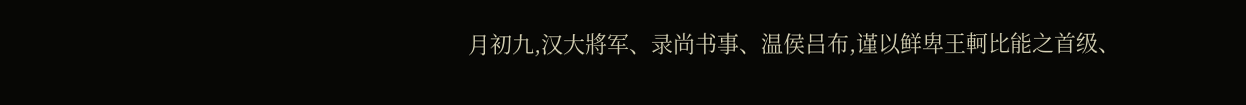月初九,汉大將军、录尚书事、温侯吕布,谨以鲜卑王軻比能之首级、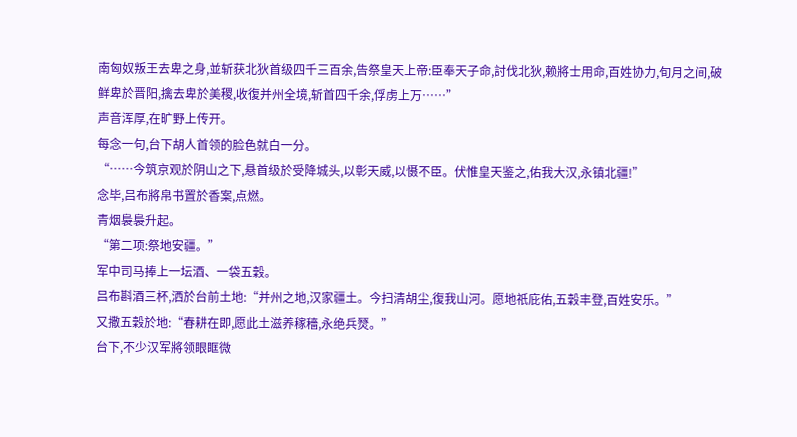南匈奴叛王去卑之身,並斩获北狄首级四千三百余,告祭皇天上帝:臣奉天子命,討伐北狄,赖將士用命,百姓协力,旬月之间,破鲜卑於晋阳,擒去卑於美稷,收復并州全境,斩首四千余,俘虏上万……”
声音浑厚,在旷野上传开。
每念一句,台下胡人首领的脸色就白一分。
“……今筑京观於阴山之下,悬首级於受降城头,以彰天威,以慑不臣。伏惟皇天鉴之,佑我大汉,永镇北疆!”
念毕,吕布將帛书置於香案,点燃。
青烟裊裊升起。
“第二项:祭地安疆。”
军中司马捧上一坛酒、一袋五穀。
吕布斟酒三杯,洒於台前土地:“并州之地,汉家疆土。今扫清胡尘,復我山河。愿地祇庇佑,五穀丰登,百姓安乐。”
又撒五穀於地:“春耕在即,愿此土滋养稼穡,永绝兵燹。”
台下,不少汉军將领眼眶微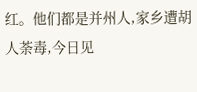红。他们都是并州人,家乡遭胡人荼毒,今日见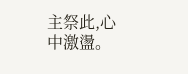主祭此,心中激盪。